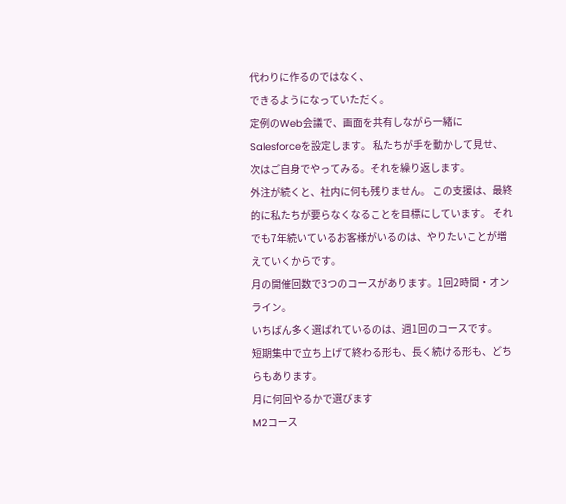代わりに作るのではなく、
できるようになっていただく。
定例のWeb会議で、画面を共有しながら一緒にSalesforceを設定します。 私たちが手を動かして見せ、次はご自身でやってみる。それを繰り返します。
外注が続くと、社内に何も残りません。 この支援は、最終的に私たちが要らなくなることを目標にしています。 それでも7年続いているお客様がいるのは、やりたいことが増えていくからです。
月の開催回数で3つのコースがあります。1回2時間・オンライン。
いちばん多く選ばれているのは、週1回のコースです。
短期集中で立ち上げて終わる形も、長く続ける形も、どちらもあります。
月に何回やるかで選びます
M2コース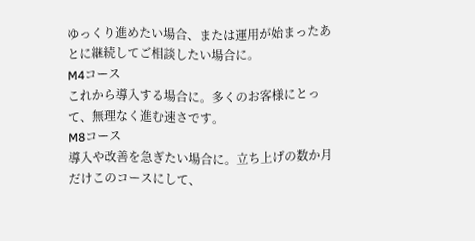ゆっくり進めたい場合、または運用が始まったあとに継続してご相談したい場合に。
M4コース
これから導入する場合に。多くのお客様にとって、無理なく進む速さです。
M8コース
導入や改善を急ぎたい場合に。立ち上げの数か月だけこのコースにして、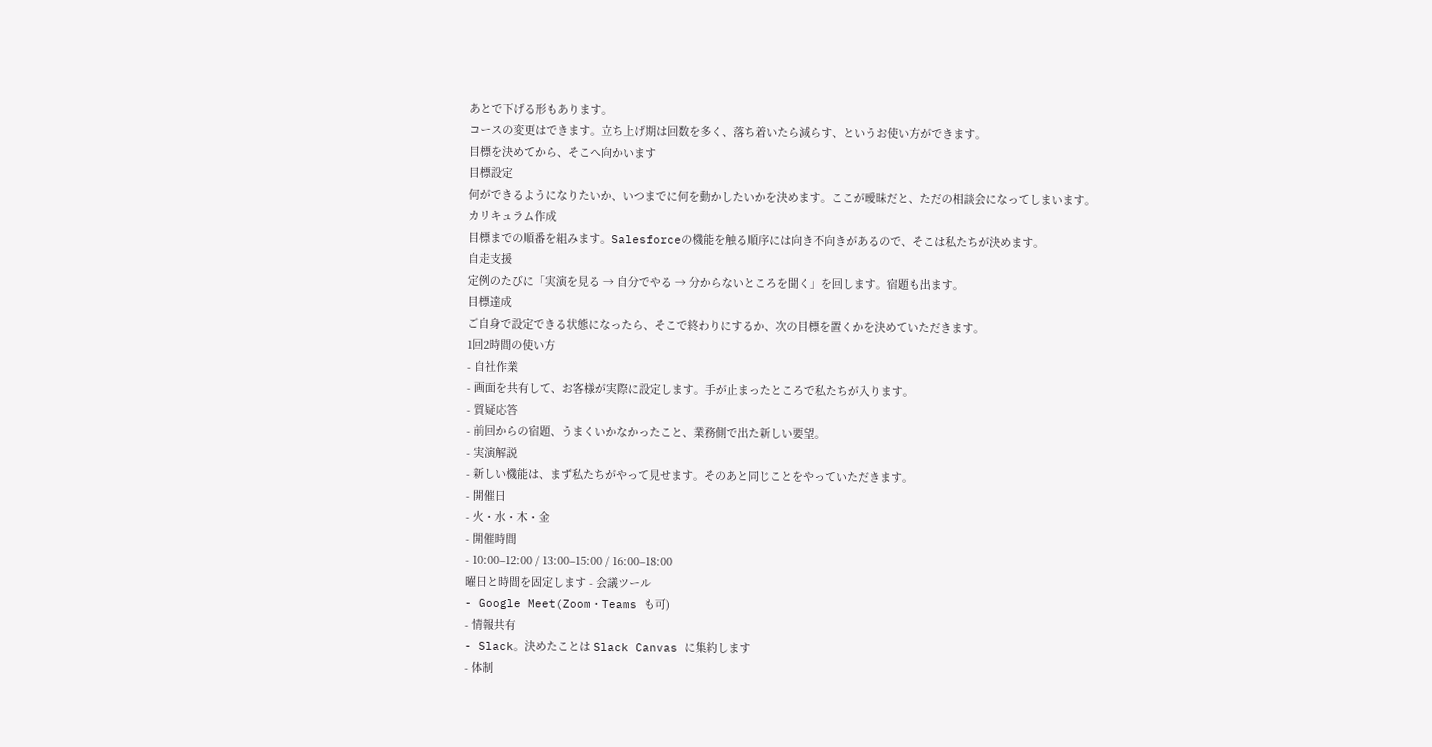あとで下げる形もあります。
コースの変更はできます。立ち上げ期は回数を多く、落ち着いたら減らす、というお使い方ができます。
目標を決めてから、そこへ向かいます
目標設定
何ができるようになりたいか、いつまでに何を動かしたいかを決めます。ここが曖昧だと、ただの相談会になってしまいます。
カリキュラム作成
目標までの順番を組みます。Salesforceの機能を触る順序には向き不向きがあるので、そこは私たちが決めます。
自走支援
定例のたびに「実演を見る → 自分でやる → 分からないところを聞く」を回します。宿題も出ます。
目標達成
ご自身で設定できる状態になったら、そこで終わりにするか、次の目標を置くかを決めていただきます。
1回2時間の使い方
- 自社作業
- 画面を共有して、お客様が実際に設定します。手が止まったところで私たちが入ります。
- 質疑応答
- 前回からの宿題、うまくいかなかったこと、業務側で出た新しい要望。
- 実演解説
- 新しい機能は、まず私たちがやって見せます。そのあと同じことをやっていただきます。
- 開催日
- 火・水・木・金
- 開催時間
- 10:00–12:00 / 13:00–15:00 / 16:00–18:00
曜日と時間を固定します - 会議ツール
- Google Meet(Zoom・Teams も可)
- 情報共有
- Slack。決めたことは Slack Canvas に集約します
- 体制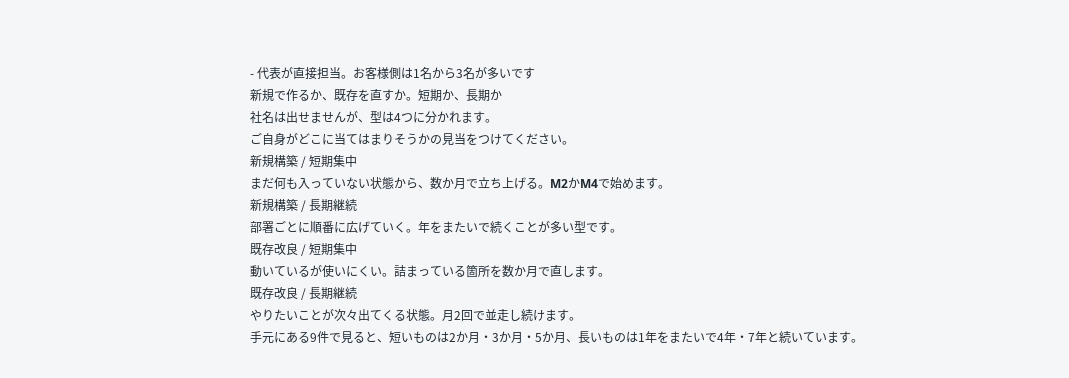- 代表が直接担当。お客様側は1名から3名が多いです
新規で作るか、既存を直すか。短期か、長期か
社名は出せませんが、型は4つに分かれます。
ご自身がどこに当てはまりそうかの見当をつけてください。
新規構築 / 短期集中
まだ何も入っていない状態から、数か月で立ち上げる。M2かM4で始めます。
新規構築 / 長期継続
部署ごとに順番に広げていく。年をまたいで続くことが多い型です。
既存改良 / 短期集中
動いているが使いにくい。詰まっている箇所を数か月で直します。
既存改良 / 長期継続
やりたいことが次々出てくる状態。月2回で並走し続けます。
手元にある9件で見ると、短いものは2か月・3か月・5か月、長いものは1年をまたいで4年・7年と続いています。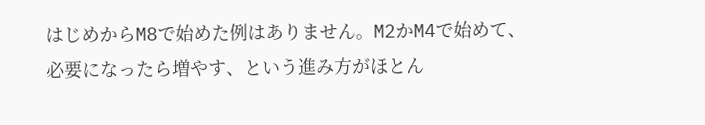はじめからM8で始めた例はありません。M2かM4で始めて、
必要になったら増やす、という進み方がほとん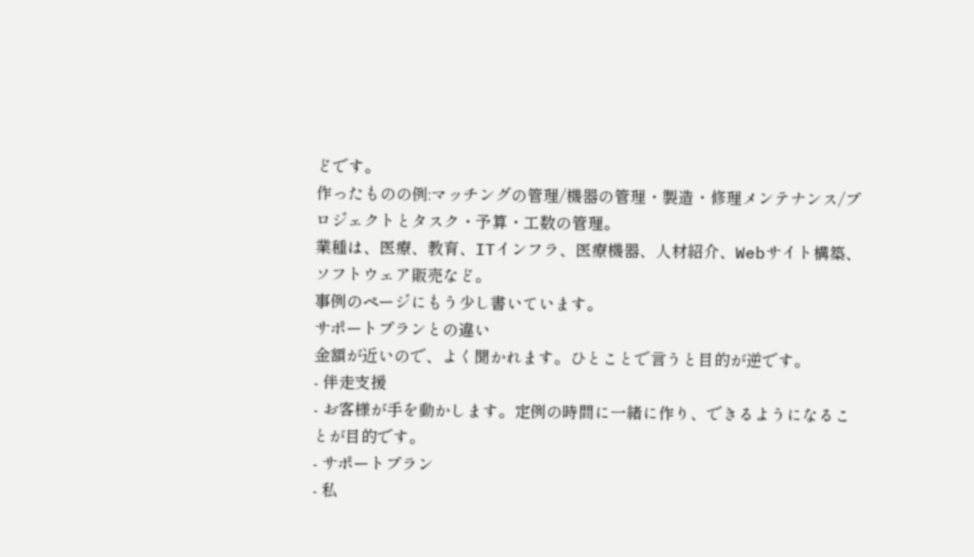どです。
作ったものの例:マッチングの管理/機器の管理・製造・修理メンテナンス/プロジェクトとタスク・予算・工数の管理。
業種は、医療、教育、ITインフラ、医療機器、人材紹介、Webサイト構築、ソフトウェア販売など。
事例のページにもう少し書いています。
サポートプランとの違い
金額が近いので、よく聞かれます。ひとことで言うと目的が逆です。
- 伴走支援
- お客様が手を動かします。定例の時間に一緒に作り、できるようになることが目的です。
- サポートプラン
- 私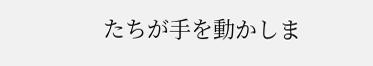たちが手を動かしま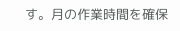す。月の作業時間を確保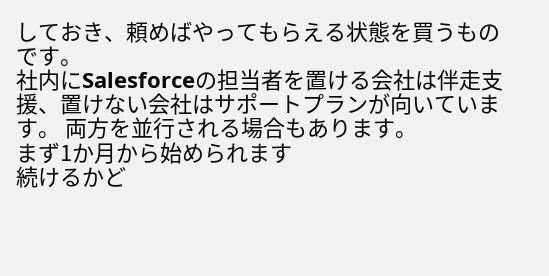しておき、頼めばやってもらえる状態を買うものです。
社内にSalesforceの担当者を置ける会社は伴走支援、置けない会社はサポートプランが向いています。 両方を並行される場合もあります。
まず1か月から始められます
続けるかど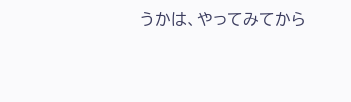うかは、やってみてから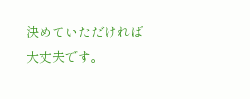決めていただければ大丈夫です。